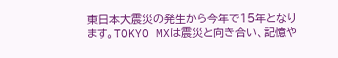東日本大震災の発生から今年で15年となります。TOKYO MXは震災と向き合い、記憶や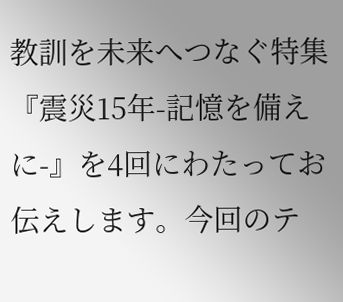教訓を未来へつなぐ特集『震災15年-記憶を備えに-』を4回にわたってお伝えします。今回のテ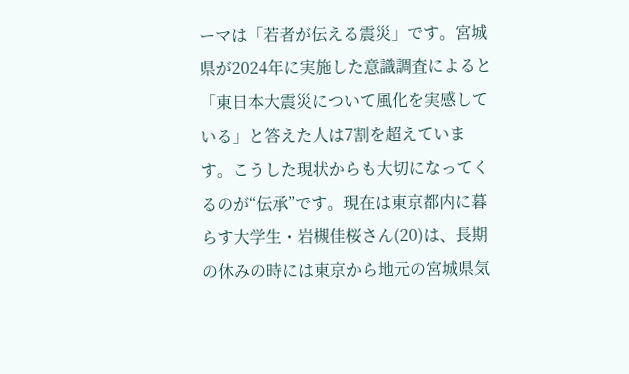ーマは「若者が伝える震災」です。宮城県が2024年に実施した意識調査によると「東日本大震災について風化を実感している」と答えた人は7割を超えています。こうした現状からも大切になってくるのが“伝承”です。現在は東京都内に暮らす大学生・岩槻佳桜さん(20)は、長期の休みの時には東京から地元の宮城県気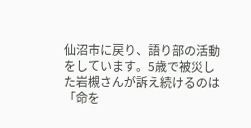仙沼市に戻り、語り部の活動をしています。5歳で被災した岩槻さんが訴え続けるのは「命を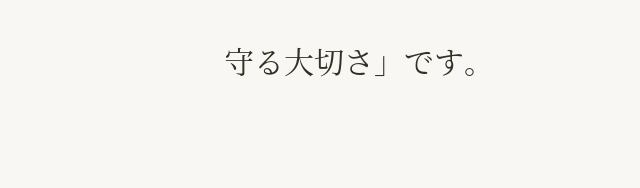守る大切さ」です。